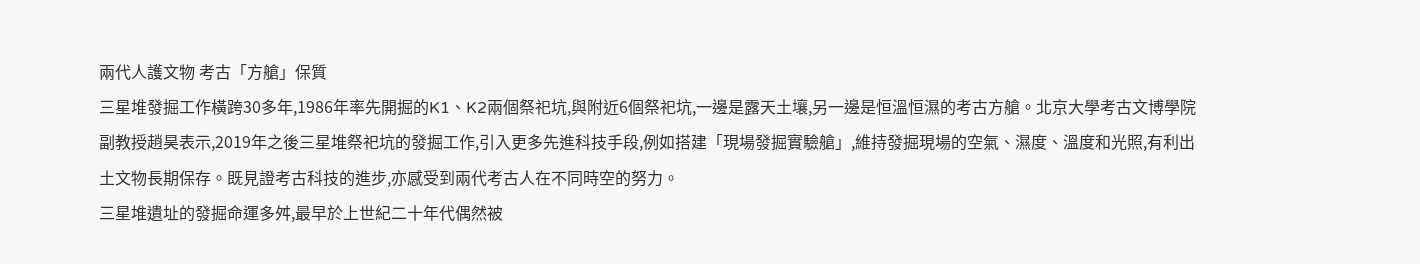兩代人護文物 考古「方艙」保質
三星堆發掘工作橫跨30多年,1986年率先開掘的K1、K2兩個祭祀坑,與附近6個祭祀坑,一邊是露天土壤,另一邊是恒溫恒濕的考古方艙。北京大學考古文博學院副教授趙昊表示,2019年之後三星堆祭祀坑的發掘工作,引入更多先進科技手段,例如搭建「現場發掘實驗艙」,維持發掘現場的空氣、濕度、溫度和光照,有利出土文物長期保存。既見證考古科技的進步,亦感受到兩代考古人在不同時空的努力。
三星堆遺址的發掘命運多舛,最早於上世紀二十年代偶然被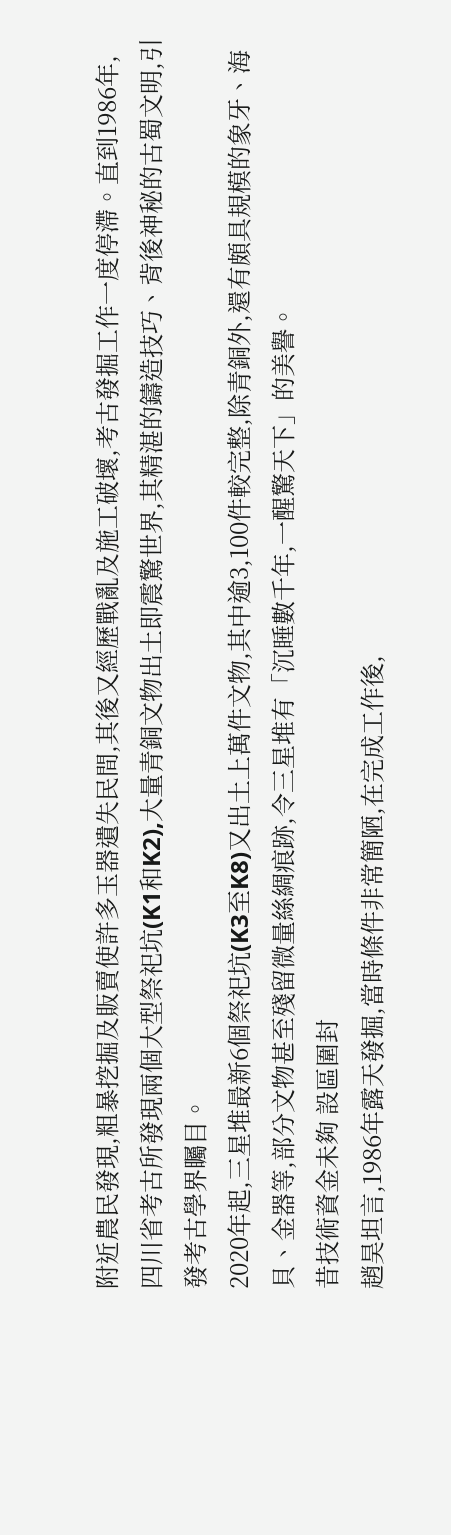附近農民發現,粗暴挖掘及販賣使許多玉器遺失民間,其後又經歷戰亂及施工破壞,考古發掘工作一度停滯。直到1986年,四川省考古所發現兩個大型祭祀坑(K1和K2),大量青銅文物出土即震驚世界,其精湛的鑄造技巧、背後神秘的古蜀文明,引發考古學界矚目。
2020年起,三星堆最新6個祭祀坑(K3至K8)又出土上萬件文物,其中逾3,100件較完整,除青銅外,還有頗具規模的象牙、海貝、金器等,部分文物甚至殘留微量絲綢痕跡,令三星堆有「沉睡數千年,一醒驚天下」的美譽。
昔技術資金未夠 設區圍封
趙昊坦言,1986年露天發掘,當時條件非常簡陋,在完成工作後,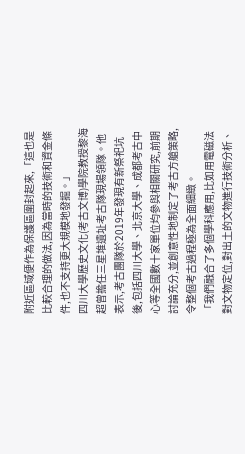附近區域便作為保護區圍封起來,「這也是比較合理的做法,因為當時的技術和資金條件,也不支持更大規模地發掘。」
四川大學歷史文化(考古文博)學院教授黎海超曾擔任三星堆遺址考古隊現場領隊。他表示,考古團隊於2019年發現有新祭祀坑後,包括四川大學、北京大學、成都考古中心等全國數十家單位均參與相關研究,前期討論充分,並創意性地制定了考古方艙策略,令整個考古過程極為全面細緻。
「我們融合了多個學科應用,比如用電磁法對文物定位,對出土的文物進行技術分析、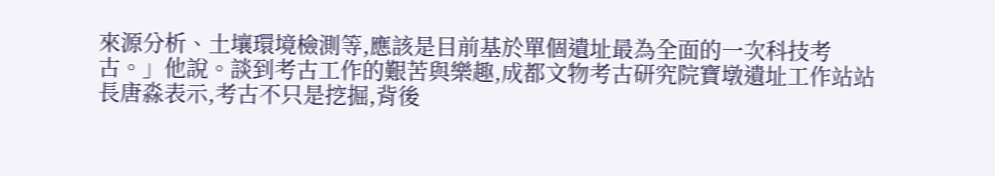來源分析、土壤環境檢測等,應該是目前基於單個遺址最為全面的一次科技考古。」他說。談到考古工作的艱苦與樂趣,成都文物考古研究院寶墩遺址工作站站長唐淼表示,考古不只是挖掘,背後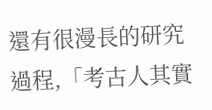還有很漫長的研究過程,「考古人其實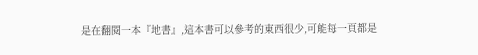是在翻閱一本『地書』,這本書可以參考的東西很少,可能每一頁都是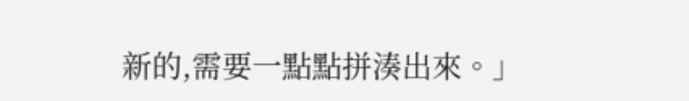新的,需要一點點拼湊出來。」